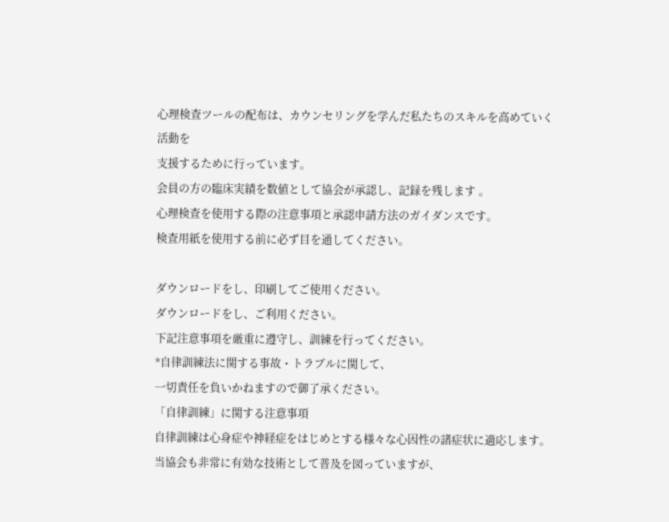心理検査ツールの配布は、カウンセリングを学んだ私たちのスキルを高めていく活動を
支援するために行っています。
会員の方の臨床実績を数値として協会が承認し、記録を残します 。
心理検査を使用する際の注意事項と承認申請方法のガイダンスです。
検査用紙を使用する前に必ず目を通してください。

ダウンロードをし、印刷してご使用ください。
ダウンロードをし、ご利用ください。
下記注意事項を厳重に遵守し、訓練を行ってください。
*自律訓練法に関する事故・トラブルに関して、
一切責任を負いかねますので御了承ください。
「自律訓練」に関する注意事項
自律訓練は心身症や神経症をはじめとする様々な心因性の諸症状に適応します。
当協会も非常に有効な技術として普及を図っていますが、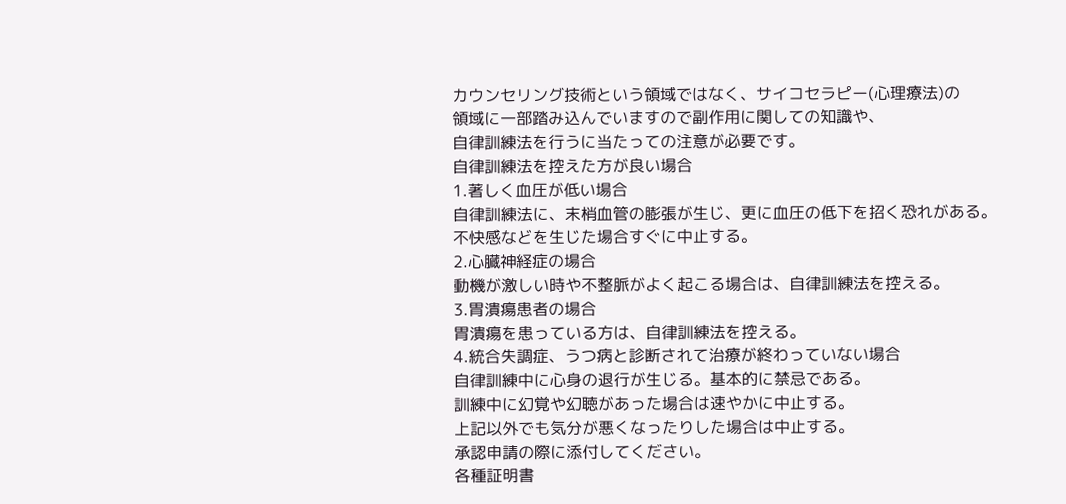カウンセリング技術という領域ではなく、サイコセラピー(心理療法)の
領域に一部踏み込んでいますので副作用に関しての知識や、
自律訓練法を行うに当たっての注意が必要です。
自律訓練法を控えた方が良い場合
1.著しく血圧が低い場合
自律訓練法に、末梢血管の膨張が生じ、更に血圧の低下を招く恐れがある。
不快感などを生じた場合すぐに中止する。
2.心臓神経症の場合
動機が激しい時や不整脈がよく起こる場合は、自律訓練法を控える。
3.胃潰瘍患者の場合
胃潰瘍を患っている方は、自律訓練法を控える。
4.統合失調症、うつ病と診断されて治療が終わっていない場合
自律訓練中に心身の退行が生じる。基本的に禁忌である。
訓練中に幻覚や幻聴があった場合は速やかに中止する。
上記以外でも気分が悪くなったりした場合は中止する。
承認申請の際に添付してください。
各種証明書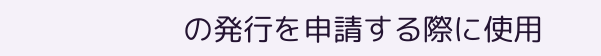の発行を申請する際に使用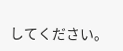してください。